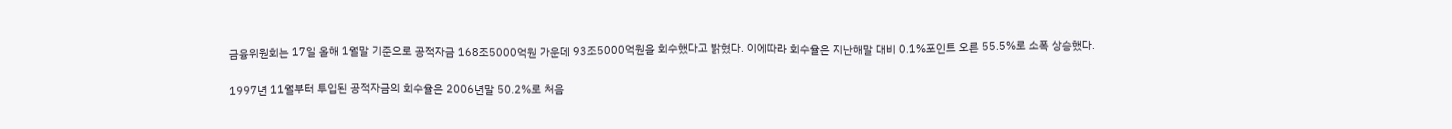금융위원회는 17일 올해 1월말 기준으로 공적자금 168조5000억원 가운데 93조5000억원을 회수했다고 밝혔다. 이에따라 회수율은 지난해말 대비 0.1%포인트 오른 55.5%로 소폭 상승했다.

1997년 11월부터 투입된 공적자금의 회수율은 2006년말 50.2%로 처음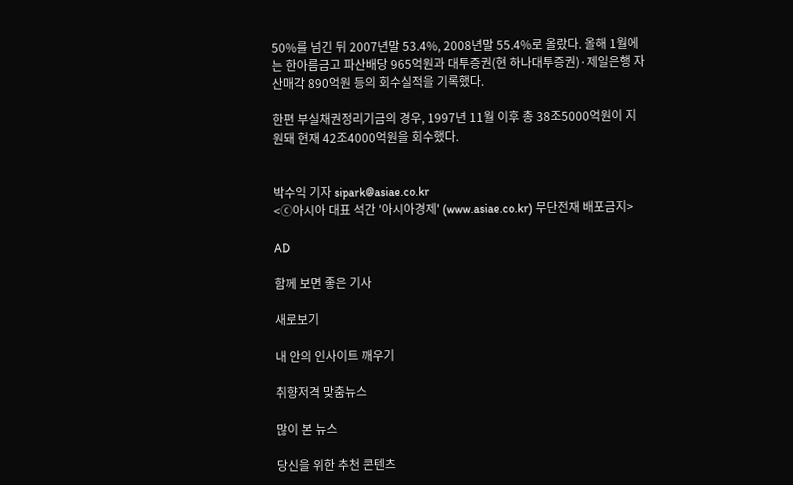50%를 넘긴 뒤 2007년말 53.4%, 2008년말 55.4%로 올랐다. 올해 1월에는 한아름금고 파산배당 965억원과 대투증권(현 하나대투증권)·제일은행 자산매각 890억원 등의 회수실적을 기록했다.

한편 부실채권정리기금의 경우, 1997년 11월 이후 총 38조5000억원이 지원돼 현재 42조4000억원을 회수했다.


박수익 기자 sipark@asiae.co.kr
<ⓒ아시아 대표 석간 '아시아경제' (www.asiae.co.kr) 무단전재 배포금지>

AD

함께 보면 좋은 기사

새로보기

내 안의 인사이트 깨우기

취향저격 맞춤뉴스

많이 본 뉴스

당신을 위한 추천 콘텐츠